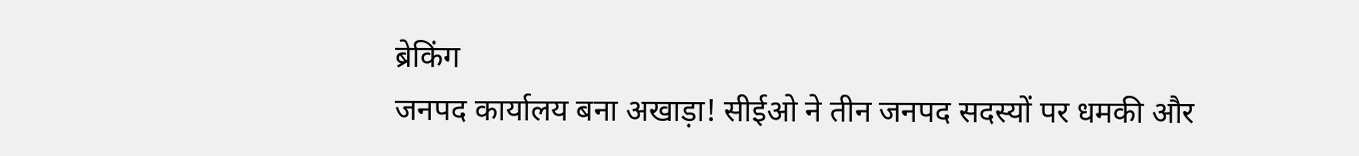ब्रेकिंग
जनपद कार्यालय बना अखाड़ा! सीईओ ने तीन जनपद सदस्यों पर धमकी और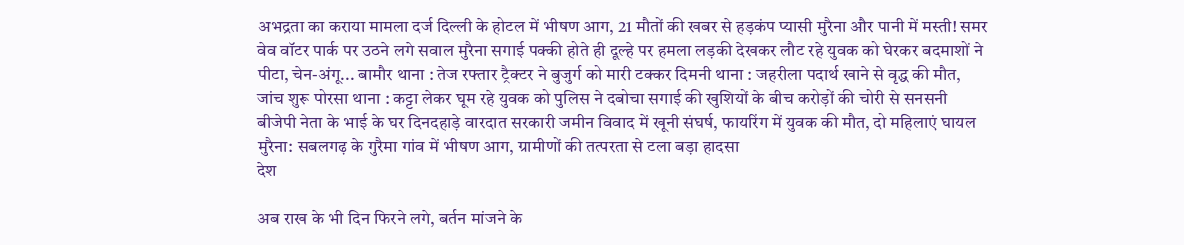अभद्रता का कराया मामला दर्ज दिल्ली के होटल में भीषण आग, 21 मौतों की खबर से हड़कंप प्यासी मुरैना और पानी में मस्ती! समर वेव वॉटर पार्क पर उठने लगे सवाल मुरैना सगाई पक्की होते ही दूल्हे पर हमला लड़की देखकर लौट रहे युवक को घेरकर बदमाशों ने पीटा, चेन-अंगू... बामौर थाना : तेज रफ्तार ट्रैक्टर ने बुजुर्ग को मारी टक्कर दिमनी थाना : जहरीला पदार्थ खाने से वृद्ध की मौत, जांच शुरू पोरसा थाना : कट्टा लेकर घूम रहे युवक को पुलिस ने दबोचा सगाई की खुशियों के बीच करोड़ों की चोरी से सनसनी बीजेपी नेता के भाई के घर दिनदहाड़े वारदात सरकारी जमीन विवाद में खूनी संघर्ष, फायरिंग में युवक की मौत, दो महिलाएं घायल मुरैना: सबलगढ़ के गुरैमा गांव में भीषण आग, ग्रामीणों की तत्परता से टला बड़ा हादसा
देश

अब राख के भी दिन फिरने लगे, बर्तन मांजने के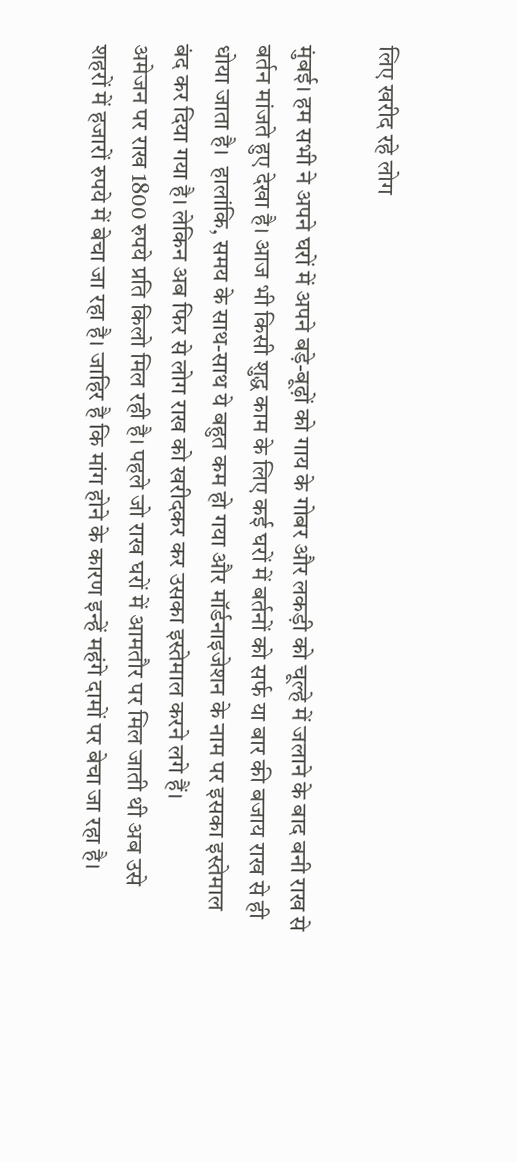लिए खरीद रहे लोग

मुंबई। हम सभी ने अपने घरों में अपने बड़े-बूढ़ों को गाय के गोबर और लकड़ी को चूल्हे में जलाने के बाद बनी राख से बर्तन मांजते हुए देखा है। आज भी किसी शुद्ध काम के लिए कई घरों में बर्तनों को सर्फ या बार की बजाय राख से ही धोया जाता है।  हालांकि, समय के साथ-साथ ये बहुत कम हो गया और मॉर्डनाइजेशन के नाम पर इसका इस्तेमाल बंद कर दिया गया है। लेकिन अब फिर से लोग राख को खरीदकर कर उसका इस्तेमाल करने लगे हैं।
अमेजन पर राख 1800 रुपये प्रति किलो मिल रही है। पहले जो राख घरों में आमतौर पर मिल जाती थी अब उसे शहरों में हजारों रुपये में बेचा जा रहा है। जाहिर है कि मांग होने के कारण इन्हें महंगे दामों पर बेचा जा रहा है।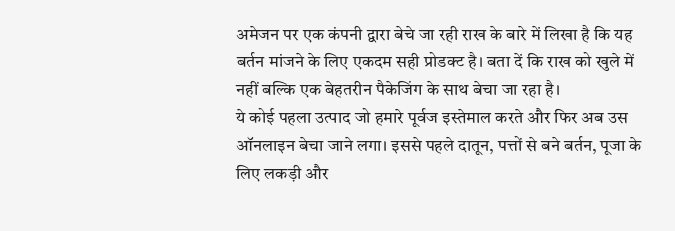अमेजन पर एक कंपनी द्वारा बेचे जा रही राख के बारे में लिखा है कि यह बर्तन मांजने के लिए एकदम सही प्रोडक्ट है। बता दें कि राख को खुले में नहीं बल्कि एक बेहतरीन पैकेजिंग के साथ बेचा जा रहा है।
ये कोई पहला उत्पाद जो हमारे पूर्वज इस्तेमाल करते और फिर अब उस ऑनलाइन बेचा जाने लगा। इससे पहले दातून, पत्तों से बने बर्तन, पूजा के लिए लकड़ी और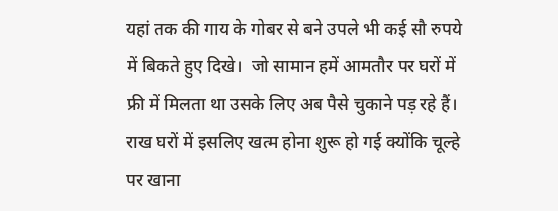यहां तक की गाय के गोबर से बने उपले भी कई सौ रुपये में बिकते हुए दिखे।  जो सामान हमें आमतौर पर घरों में फ्री में मिलता था उसके लिए अब पैसे चुकाने पड़ रहे हैं।
राख घरों में इसलिए खत्म होना शुरू हो गई क्योंकि चूल्हे पर खाना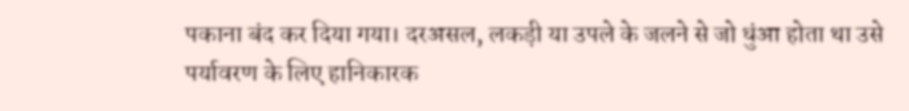पकाना बंद कर दिया गया। दरअसल, लकड़ी या उपले के जलने से जो धुंआ होता था उसे पर्यावरण के लिए हानिकारक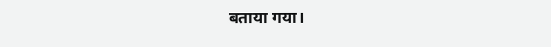बताया गया।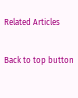Related Articles

Back to top button